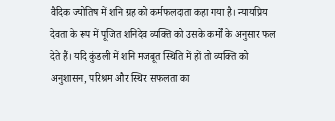वैदिक ज्योतिष में शनि ग्रह को कर्मफलदाता कहा गया है। न्यायप्रिय देवता के रूप में पूजित शनिदेव व्यक्ति को उसके कर्मों के अनुसार फल देते हैं। यदि कुंडली में शनि मजबूत स्थिति में हों तो व्यक्ति को अनुशासन, परिश्रम और स्थिर सफलता का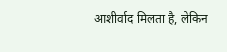आशीर्वाद मिलता है, लेकिन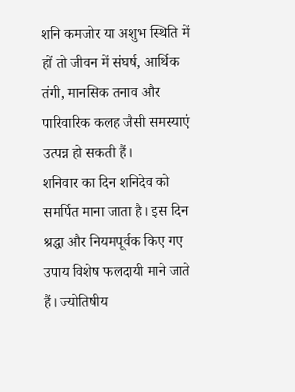शनि कमजोर या अशुभ स्थिति में हों तो जीवन में संघर्ष, आर्थिक तंगी, मानसिक तनाव और पारिवारिक कलह जैसी समस्याएं उत्पन्न हो सकती हैं।
शनिवार का दिन शनिदेव को समर्पित माना जाता है। इस दिन श्रद्धा और नियमपूर्वक किए गए उपाय विशेष फलदायी माने जाते हैं। ज्योतिषीय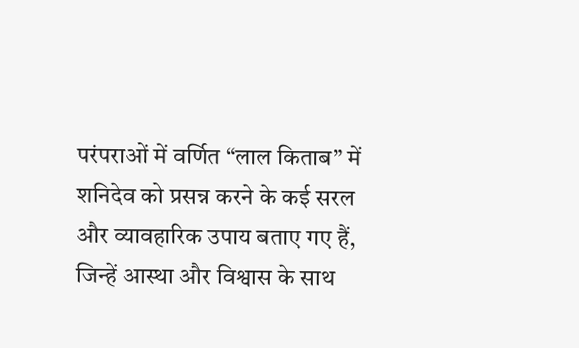परंपराओं में वर्णित “लाल किताब” में शनिदेव को प्रसन्न करने के कई सरल और व्यावहारिक उपाय बताए गए हैं, जिन्हें आस्था और विश्वास के साथ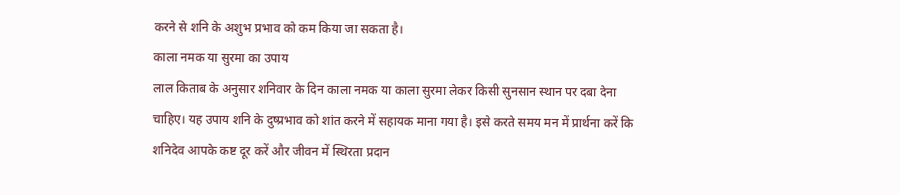करने से शनि के अशुभ प्रभाव को कम किया जा सकता है।
काला नमक या सुरमा का उपाय
लाल किताब के अनुसार शनिवार के दिन काला नमक या काला सुरमा लेकर किसी सुनसान स्थान पर दबा देना चाहिए। यह उपाय शनि के दुष्प्रभाव को शांत करने में सहायक माना गया है। इसे करते समय मन में प्रार्थना करें कि शनिदेव आपके कष्ट दूर करें और जीवन में स्थिरता प्रदान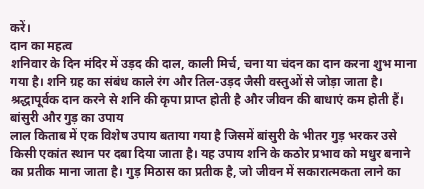करें।
दान का महत्व
शनिवार के दिन मंदिर में उड़द की दाल, काली मिर्च, चना या चंदन का दान करना शुभ माना गया है। शनि ग्रह का संबंध काले रंग और तिल-उड़द जैसी वस्तुओं से जोड़ा जाता है। श्रद्धापूर्वक दान करने से शनि की कृपा प्राप्त होती है और जीवन की बाधाएं कम होती हैं।
बांसुरी और गुड़ का उपाय
लाल किताब में एक विशेष उपाय बताया गया है जिसमें बांसुरी के भीतर गुड़ भरकर उसे किसी एकांत स्थान पर दबा दिया जाता है। यह उपाय शनि के कठोर प्रभाव को मधुर बनाने का प्रतीक माना जाता है। गुड़ मिठास का प्रतीक है, जो जीवन में सकारात्मकता लाने का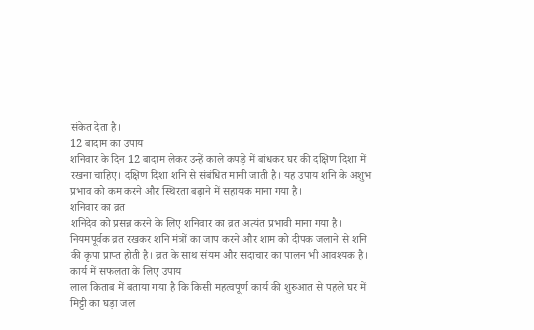संकेत देता है।
12 बादाम का उपाय
शनिवार के दिन 12 बादाम लेकर उन्हें काले कपड़े में बांधकर घर की दक्षिण दिशा में रखना चाहिए। दक्षिण दिशा शनि से संबंधित मानी जाती है। यह उपाय शनि के अशुभ प्रभाव को कम करने और स्थिरता बढ़ाने में सहायक माना गया है।
शनिवार का व्रत
शनिदेव को प्रसन्न करने के लिए शनिवार का व्रत अत्यंत प्रभावी माना गया है। नियमपूर्वक व्रत रखकर शनि मंत्रों का जाप करने और शाम को दीपक जलाने से शनि की कृपा प्राप्त होती है। व्रत के साथ संयम और सदाचार का पालन भी आवश्यक है।
कार्य में सफलता के लिए उपाय
लाल किताब में बताया गया है कि किसी महत्वपूर्ण कार्य की शुरुआत से पहले घर में मिट्टी का घड़ा जल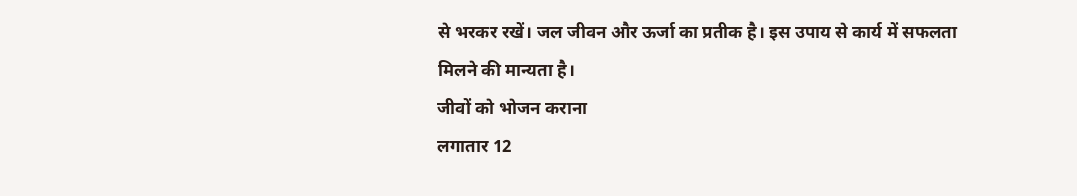से भरकर रखें। जल जीवन और ऊर्जा का प्रतीक है। इस उपाय से कार्य में सफलता मिलने की मान्यता है।
जीवों को भोजन कराना
लगातार 12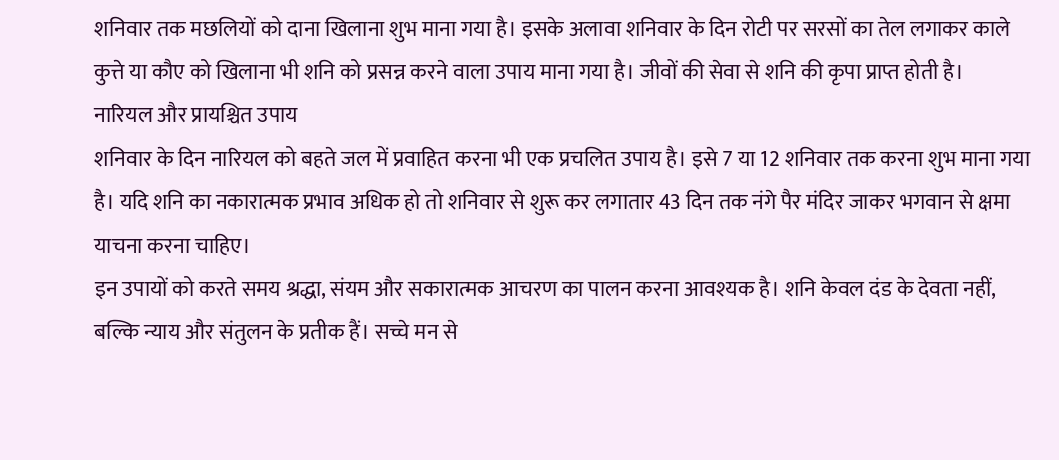शनिवार तक मछलियों को दाना खिलाना शुभ माना गया है। इसके अलावा शनिवार के दिन रोटी पर सरसों का तेल लगाकर काले कुत्ते या कौए को खिलाना भी शनि को प्रसन्न करने वाला उपाय माना गया है। जीवों की सेवा से शनि की कृपा प्राप्त होती है।
नारियल और प्रायश्चित उपाय
शनिवार के दिन नारियल को बहते जल में प्रवाहित करना भी एक प्रचलित उपाय है। इसे 7 या 12 शनिवार तक करना शुभ माना गया है। यदि शनि का नकारात्मक प्रभाव अधिक हो तो शनिवार से शुरू कर लगातार 43 दिन तक नंगे पैर मंदिर जाकर भगवान से क्षमा याचना करना चाहिए।
इन उपायों को करते समय श्रद्धा, संयम और सकारात्मक आचरण का पालन करना आवश्यक है। शनि केवल दंड के देवता नहीं, बल्कि न्याय और संतुलन के प्रतीक हैं। सच्चे मन से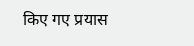किए गए प्रयास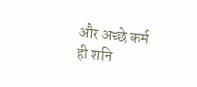और अच्छे कर्म ही शनि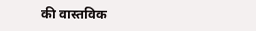की वास्तविक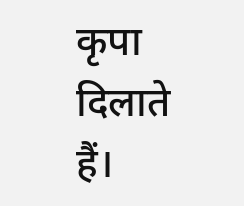कृपा दिलाते हैं।